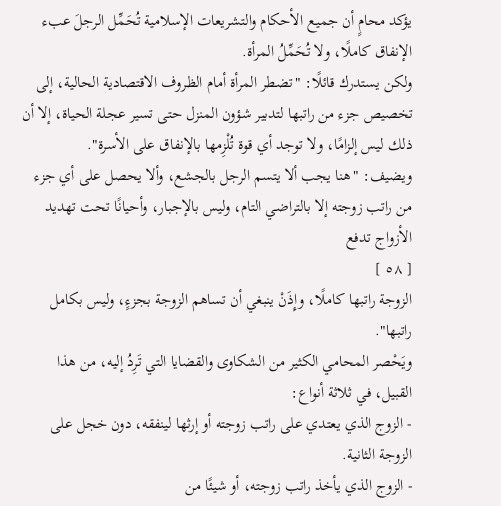يؤكد محامٍ أن جميع الأحكام والتشريعات الإسلامية تُحَمِّل الرجلَ عبء الإنفاق كاملًا، ولا تُحَمِّلُ المرأة.
ولكن يستدرك قائلًا: "تضطر المرأة أمام الظروف الاقتصادية الحالية، إلى تخصيص جزء من راتبها لتدبير شؤون المنزل حتى تسير عجلة الحياة، إلا أن ذلك ليس إلزامًا، ولا توجد أي قوة تُلْزِمها بالإنفاق على الأسرة".
ويضيف: "هنا يجب ألا يتسم الرجل بالجشع، وألا يحصل على أي جزء من راتب زوجته إلا بالتراضي التام، وليس بالإجبار، وأحيانًا تحت تهديد الأزواج تدفع
[ ٥٨ ]
الزوجة راتبها كاملًا، وإِذَنْ ينبغي أن تساهم الزوجة بجزءٍ، وليس بكامل راتبها".
ويَحْصر المحامي الكثير من الشكاوى والقضايا التي تَرِدُ إليه، من هذا القبيل، في ثلاثة أنواع:
- الزوج الذي يعتدي على راتب زوجته أو إرثها لينفقه، دون خجل على الزوجة الثانية.
- الزوج الذي يأخذ راتب زوجته، أو شيئًا من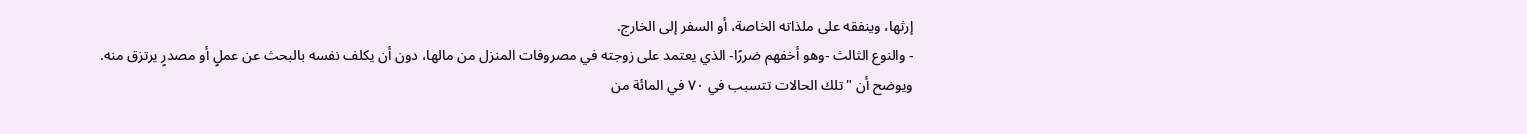إرثها، وينفقه على ملذاته الخاصة، أو السفر إلى الخارج.
- والنوع الثالث -وهو أخفهم ضررًا- الذي يعتمد على زوجته في مصروفات المنزل من مالها، دون أن يكلف نفسه بالبحث عن عملٍ أو مصدرٍ يرتزق منه.
ويوضح أن "تلك الحالات تتسبب في ٧٠ في المائة من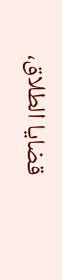قضايا الطلاق،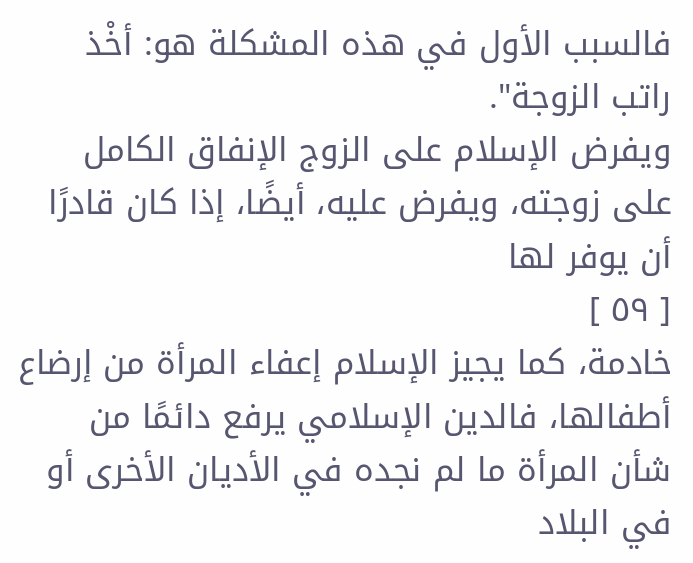فالسبب الأول في هذه المشكلة هو: أخْذ راتب الزوجة".
ويفرض الإسلام على الزوج الإنفاق الكامل على زوجته، ويفرض عليه، أيضًا، إذا كان قادرًا أن يوفر لها
[ ٥٩ ]
خادمة، كما يجيز الإسلام إعفاء المرأة من إرضاع أطفالها، فالدين الإسلامي يرفع دائمًا من شأن المرأة ما لم نجده في الأديان الأخرى أو في البلاد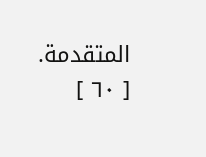المتقدمة.
[ ٦٠ ]